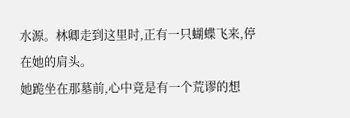水源。林卿走到这里时,正有一只蝴蝶飞来,停在她的肩头。
她跪坐在那墓前,心中竟是有一个荒谬的想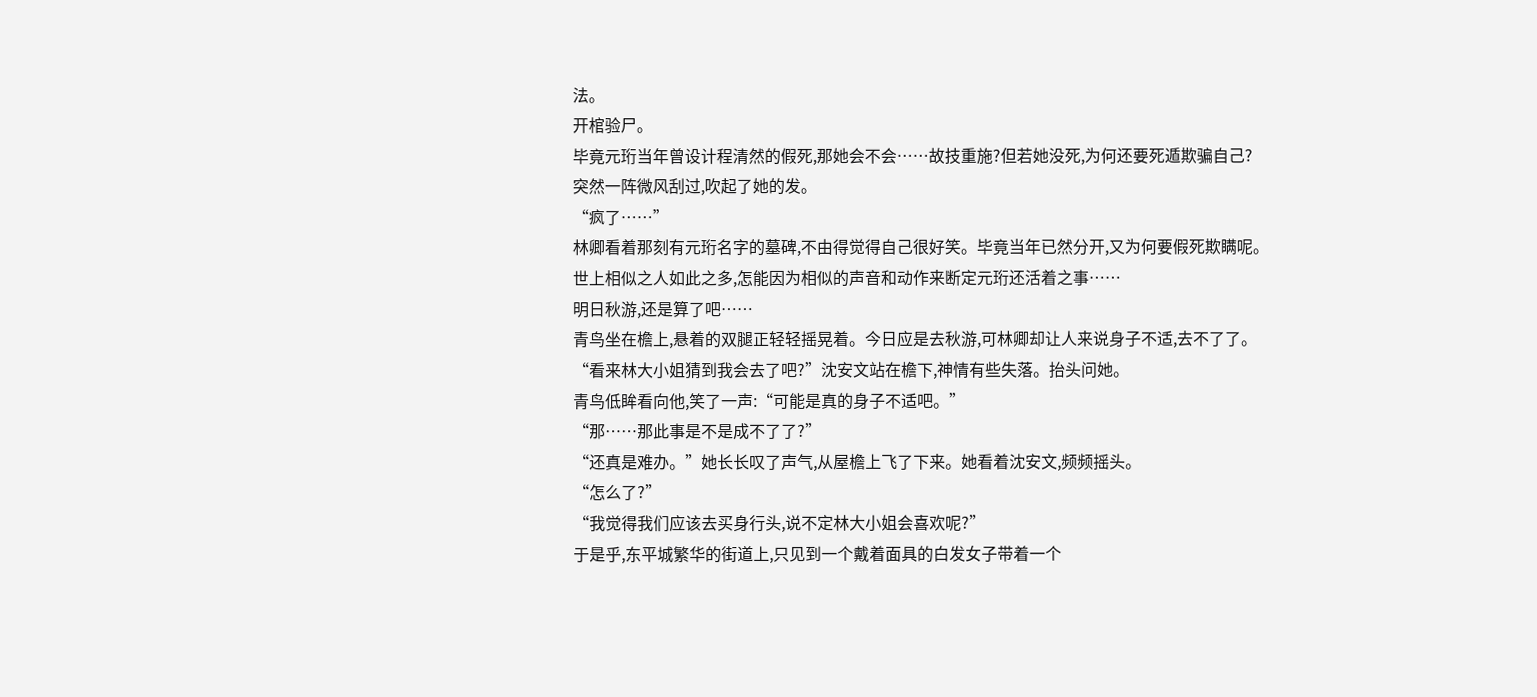法。
开棺验尸。
毕竟元珩当年曾设计程清然的假死,那她会不会……故技重施?但若她没死,为何还要死遁欺骗自己?
突然一阵微风刮过,吹起了她的发。
“疯了……”
林卿看着那刻有元珩名字的墓碑,不由得觉得自己很好笑。毕竟当年已然分开,又为何要假死欺瞒呢。
世上相似之人如此之多,怎能因为相似的声音和动作来断定元珩还活着之事……
明日秋游,还是算了吧……
青鸟坐在檐上,悬着的双腿正轻轻摇晃着。今日应是去秋游,可林卿却让人来说身子不适,去不了了。
“看来林大小姐猜到我会去了吧?”沈安文站在檐下,神情有些失落。抬头问她。
青鸟低眸看向他,笑了一声:“可能是真的身子不适吧。”
“那……那此事是不是成不了了?”
“还真是难办。”她长长叹了声气,从屋檐上飞了下来。她看着沈安文,频频摇头。
“怎么了?”
“我觉得我们应该去买身行头,说不定林大小姐会喜欢呢?”
于是乎,东平城繁华的街道上,只见到一个戴着面具的白发女子带着一个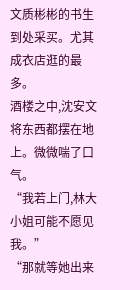文质彬彬的书生到处采买。尤其成衣店逛的最多。
酒楼之中,沈安文将东西都摆在地上。微微喘了口气。
“我若上门,林大小姐可能不愿见我。”
“那就等她出来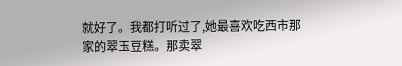就好了。我都打听过了,她最喜欢吃西市那家的翠玉豆糕。那卖翠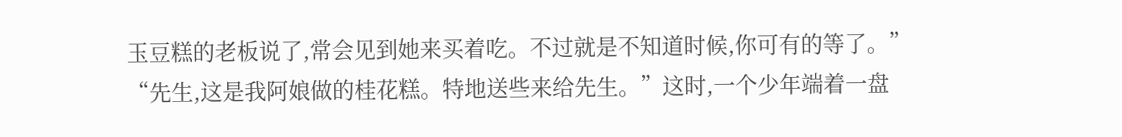玉豆糕的老板说了,常会见到她来买着吃。不过就是不知道时候,你可有的等了。”
“先生,这是我阿娘做的桂花糕。特地送些来给先生。”这时,一个少年端着一盘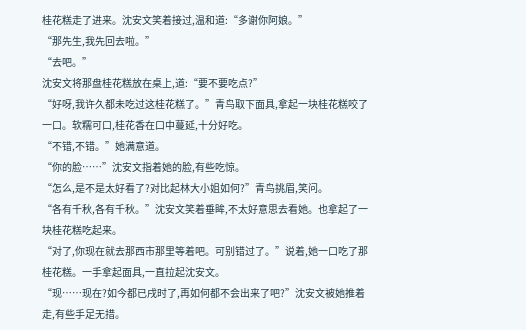桂花糕走了进来。沈安文笑着接过,温和道:“多谢你阿娘。”
“那先生,我先回去啦。”
“去吧。”
沈安文将那盘桂花糕放在桌上,道:“要不要吃点?”
“好呀,我许久都未吃过这桂花糕了。”青鸟取下面具,拿起一块桂花糕咬了一口。软糯可口,桂花香在口中蔓延,十分好吃。
“不错,不错。”她满意道。
“你的脸……”沈安文指着她的脸,有些吃惊。
“怎么,是不是太好看了?对比起林大小姐如何?”青鸟挑眉,笑问。
“各有千秋,各有千秋。”沈安文笑着垂眸,不太好意思去看她。也拿起了一块桂花糕吃起来。
“对了,你现在就去那西市那里等着吧。可别错过了。”说着,她一口吃了那桂花糕。一手拿起面具,一直拉起沈安文。
“现……现在?如今都已戌时了,再如何都不会出来了吧?”沈安文被她推着走,有些手足无措。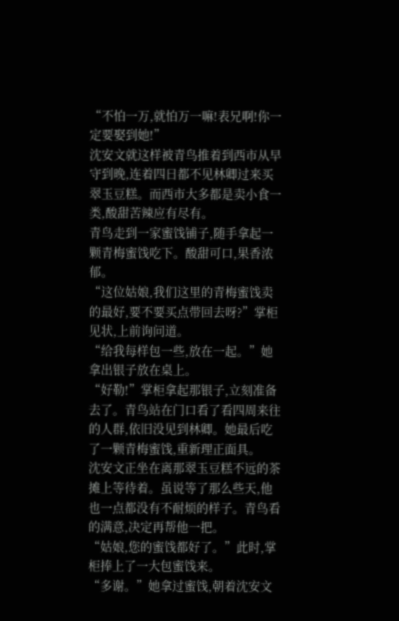“不怕一万,就怕万一嘛!表兄啊!你一定要娶到她!”
沈安文就这样被青鸟推着到西市从早守到晚,连着四日都不见林卿过来买翠玉豆糕。而西市大多都是卖小食一类,酸甜苦辣应有尽有。
青鸟走到一家蜜饯铺子,随手拿起一颗青梅蜜饯吃下。酸甜可口,果香浓郁。
“这位姑娘,我们这里的青梅蜜饯卖的最好,要不要买点带回去呀?”掌柜见状,上前询问道。
“给我每样包一些,放在一起。”她拿出银子放在桌上。
“好勒!”掌柜拿起那银子,立刻准备去了。青鸟站在门口看了看四周来往的人群,依旧没见到林卿。她最后吃了一颗青梅蜜饯,重新理正面具。
沈安文正坐在离那翠玉豆糕不远的茶摊上等待着。虽说等了那么些天,他也一点都没有不耐烦的样子。青鸟看的满意,决定再帮他一把。
“姑娘,您的蜜饯都好了。”此时,掌柜捧上了一大包蜜饯来。
“多谢。”她拿过蜜饯,朝着沈安文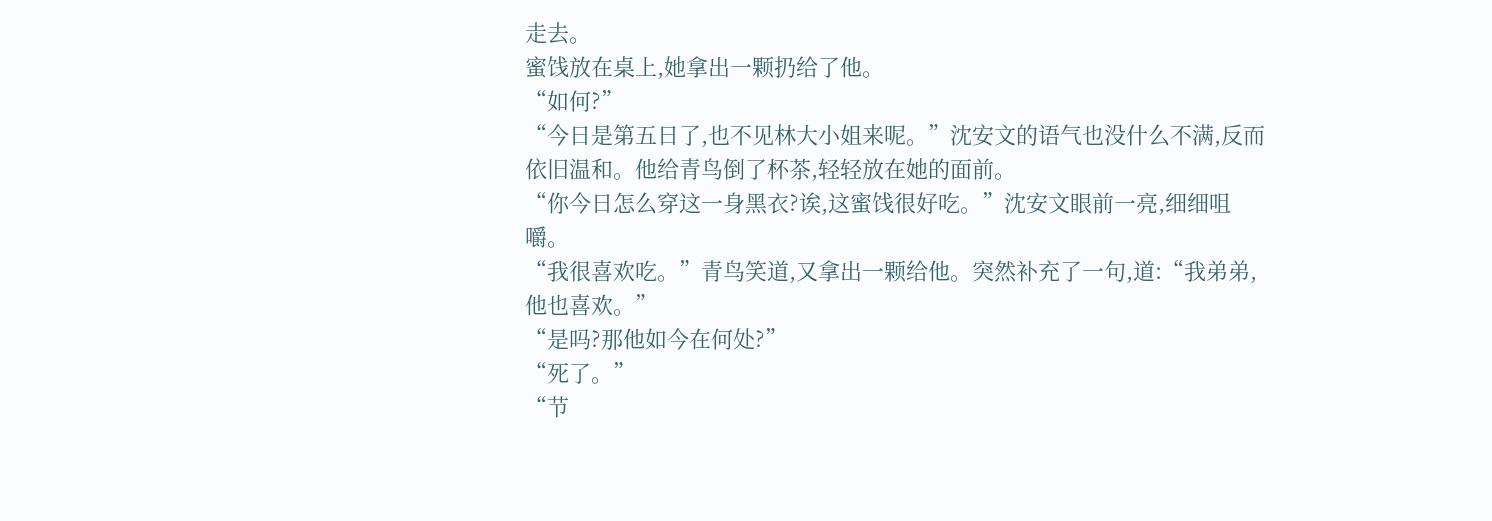走去。
蜜饯放在桌上,她拿出一颗扔给了他。
“如何?”
“今日是第五日了,也不见林大小姐来呢。”沈安文的语气也没什么不满,反而依旧温和。他给青鸟倒了杯茶,轻轻放在她的面前。
“你今日怎么穿这一身黑衣?诶,这蜜饯很好吃。”沈安文眼前一亮,细细咀嚼。
“我很喜欢吃。”青鸟笑道,又拿出一颗给他。突然补充了一句,道:“我弟弟,他也喜欢。”
“是吗?那他如今在何处?”
“死了。”
“节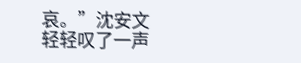哀。”沈安文轻轻叹了一声